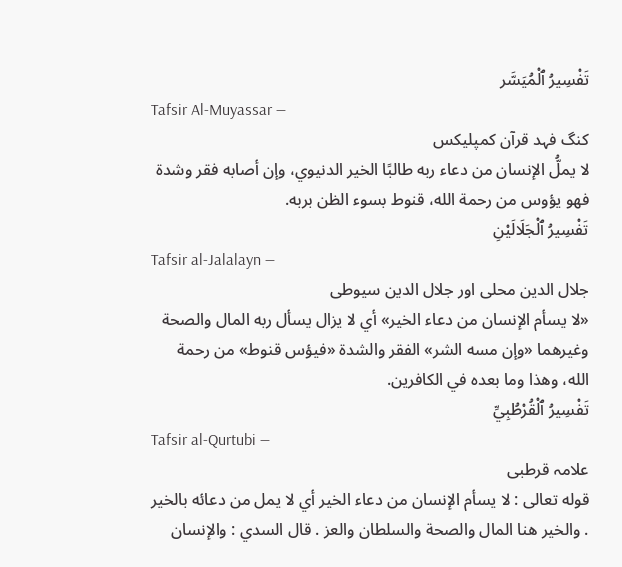تَفْسِيرُ ٱلْمُيَسَّر
Tafsir Al-Muyassar —
کنگ فہد قرآن کمپلیکس
لا يملُّ الإنسان من دعاء ربه طالبًا الخير الدنيوي، وإن أصابه فقر وشدة فهو يؤوس من رحمة الله، قنوط بسوء الظن بربه.
تَفْسِيرُ ٱلْجَلَالَيْنِ
Tafsir al-Jalalayn —
جلال الدین محلی اور جلال الدین سیوطی
«لا يسأم الإنسان من دعاء الخير» أي لا يزال يسأل ربه المال والصحة وغيرهما «وإن مسه الشر» الفقر والشدة «فيؤس قنوط» من رحمة الله، وهذا وما بعده في الكافرين.
تَفْسِيرُ ٱلْقُرْطُبِيِّ
Tafsir al-Qurtubi —
علامہ قرطبی
قوله تعالى : لا يسأم الإنسان من دعاء الخير أي لا يمل من دعائه بالخير . والخير هنا المال والصحة والسلطان والعز . قال السدي : والإنسان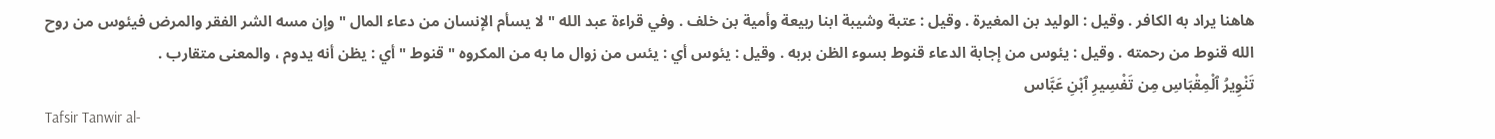هاهنا يراد به الكافر . وقيل : الوليد بن المغيرة . وقيل : عتبة وشيبة ابنا ربيعة وأمية بن خلف . وفي قراءة عبد الله " لا يسأم الإنسان من دعاء المال " وإن مسه الشر الفقر والمرض فيئوس من روح الله قنوط من رحمته . وقيل : يئوس من إجابة الدعاء قنوط بسوء الظن بربه . وقيل : يئوس أي : يئس من زوال ما به من المكروه " قنوط " أي : يظن أنه يدوم ، والمعنى متقارب .
تَنْوِيرُ ٱلْمِقْبَاسِ مِن تَفْسِيرِ ٱبْنِ عَبَّاس
Tafsir Tanwir al-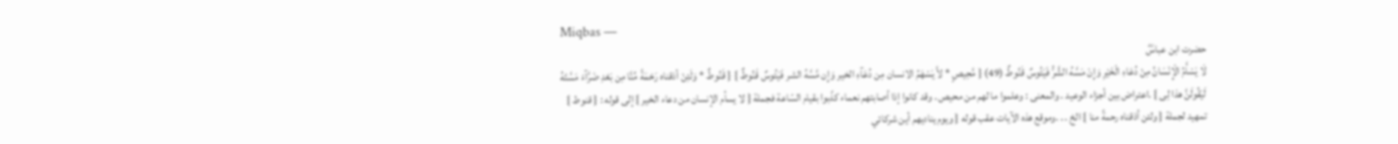Miqbas —
حضرت ابن عباسؓ
لَا يَسْأَمُ الْإِنْسَانُ مِنْ دُعَاءِ الْخَيْرِ وَإِنْ مَسَّهُ الشَّرُّ فَيَئُوسٌ قَنُوطٌ (49) { مَّحِيصٍ * لاَّ يَسْھَمُ الانسان مِن دُعَآءِ الخير وَإِن مَّسَّهُ الشر فَيَئُوسٌ قَنُوطٌ } { قَنُوطٌ * وَلَئِنْ أذقناه رَحْمَةً مِّنَّا مِن بَعْدِ ضَرَّآءَ مَسَّتْهُ لَيَقُولَنَّ هذا لِى } .اعتراض بين أجزاء الوعيد . والمعنى : وعلموا ما لهم من محيص . وقد كانوا إذا أصابتهم نعماء كذّبوا بقيام السّاعة فجملة { لا يسأم الإنسان من دعاء الخير } إلى قوله : { قنوط } تمهيد لجملة { ولئن أذقناه رحمةً منا } الخ . . .وموقع هذه الآيات عقب قوله { ويوم يناديهم أين شركائي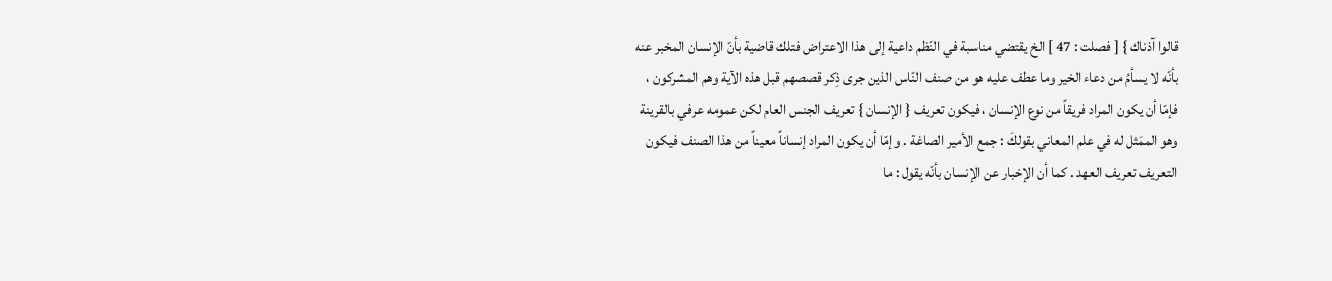قالوا آذناك } [ فصلت : 47 ] الخ يقتضي مناسبة في النّظم داعية إلى هذا الاعتراض فتلك قاضية بأنّ الإنسان المخبر عنه بأنّه لا يسأمُ من دعاء الخير وما عطف عليه هو من صنف النّاس الذين جرى ذِكر قصصهم قبل هذه الآية وهم المشركون ، فإمّا أن يكون المراد فريقاً من نوع الإنسان ، فيكون تعريف { الإنسان } تعريف الجنس العام لكن عمومه عرفي بالقرينة وهو الممَثل له في علم المعاني بقولكَ : جمع الأمير الصاغة . وإمّا أن يكون المراد إنساناً معيناً من هذا الصنف فيكون التعريف تعريف العهد . كما أن الإخبار عن الإنسان بأنّه يقول : ما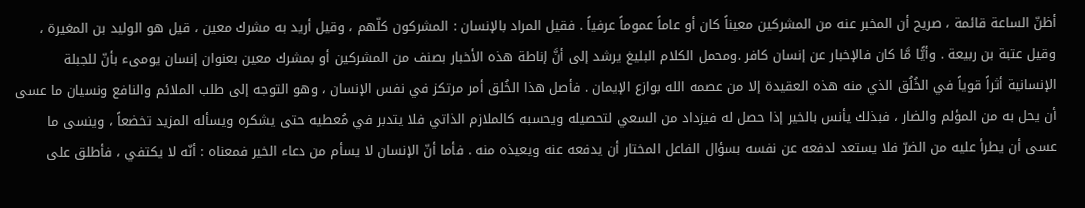أظنّ الساعة قائمة ، صريح أن المخبر عنه من المشركين معيناً كان أو عاماً عموماً عرفياً . فقيل المراد بالإنسان : المشركون كلّهم ، وقيل أريد به مشرك معين ، قيل هو الوليد بن المغيرة ، وقيل عتبة بن ربيعة . وأيًّا مَّا كان فالإخبار عن إنسان كافر .ومحمل الكلام البليغ يرشد إلى أنَّ إناطة هذه الأخبار بصنف من المشركين أو بمشرك معين بعنوان إنسان يومىء بأنّ للجبلة الإنسانية أثراً قوياً في الخُلُق الذي منه هذه العقيدة إلا من عصمه الله بوازع الإيمان . فأصل هذا الخُلق أمر مرتكز في نفس الإنسان ، وهو التوجه إلى طلب الملائم والنافع ونسيان ما عسى أن يحل به من المؤلم والضار ، فبذلك يأنس بالخير إذا حصل له فيزداد من السعي لتحصيله ويحسبه كالملازم الذاتي فلا يتدبر في مُعطيه حتى يشكره ويسأله المزيد تخضعاً ، وينسى ما عسى أن يطرأ عليه من الضرّ فلا يستعد لدفعه عن نفسه بسؤال الفاعل المختار أن يدفعه عنه ويعيذه منه . فأما أنّ الإنسان لا يسأم من دعاء الخير فمعناه : أنّه لا يكتفي ، فأطلق على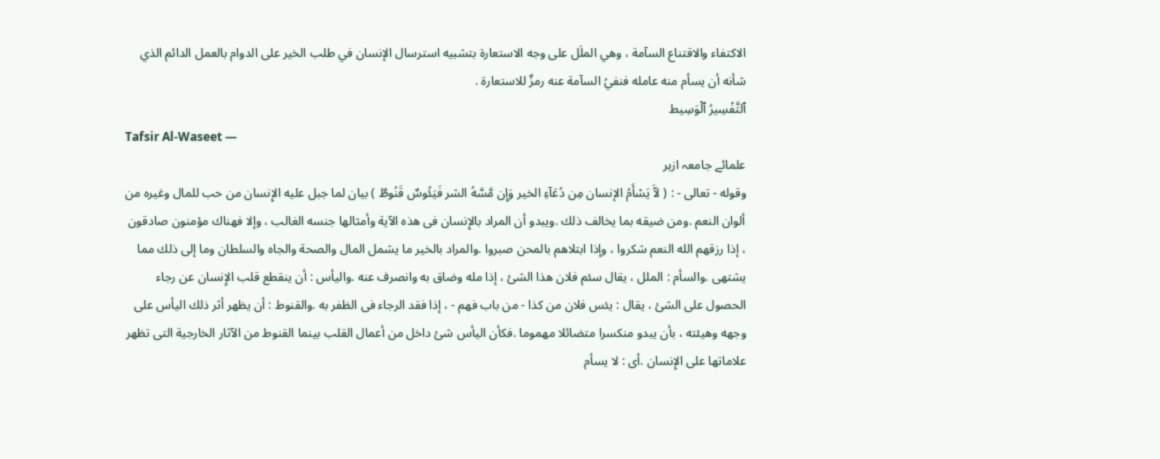الاكتفاء والاقتناع السآمة ، وهي الملَل على وجه الاستعارة بتشبيه استرسال الإنسان في طلب الخير على الدوام بالعمل الدائم الذي شأنه أن يسأم منه عامله فنفيُ السآمة عنه رمزٌ للاستعارة .
ٱلتَّفْسِيرُ ٱلْوَسِيط
Tafsir Al-Waseet —
علمائے جامعہ ازہر
وقوله - تعالى - : ( لاَّ يَسْأَمُ الإنسان مِن دُعَآءِ الخير وَإِن مَّسَّهُ الشر فَيَئُوسٌ قَنُوطٌ ) بيان لما جبل عليه الإِنسان من حب للمال وغيره من ألوان النعم .ومن ضيقه بما يخالف ذلك .ويبدو أن المراد بالإِنسان فى هذه الآية وأمثالها جنسه الغالب ، وإلا فهناك مؤمنون صادقون ، إذا رزقهم الله النعم شكروا ، وإذا ابتلاهم بالمحن صبروا .والمراد بالخير ما يشمل المال والصحة والجاه والسلطان وما إلى ذلك مما يشتهى .والسأم : الملل ، يقال سئم فلان هذا الشئ ، إذا مله وضاق به وانصرف عنه .واليأس : أن ينقطع قلب الإِنسان عن رجاء الحصول على الشئ ، يقال : يئس فلان من كذا - من باب فهم - ، إذا فقد الرجاء فى الظفر به .والقنوط : أن يظهر أثر ذلك اليأس على وجهه وهيئته ، بأن يبدو منكسرا متضائلا مهموما .فكأن اليأس شئ داخل من أعمال القلب بينما القنوط من الآثار الخارجية التى تظهر علاماتها على الإِنسان .أى : لا يسأم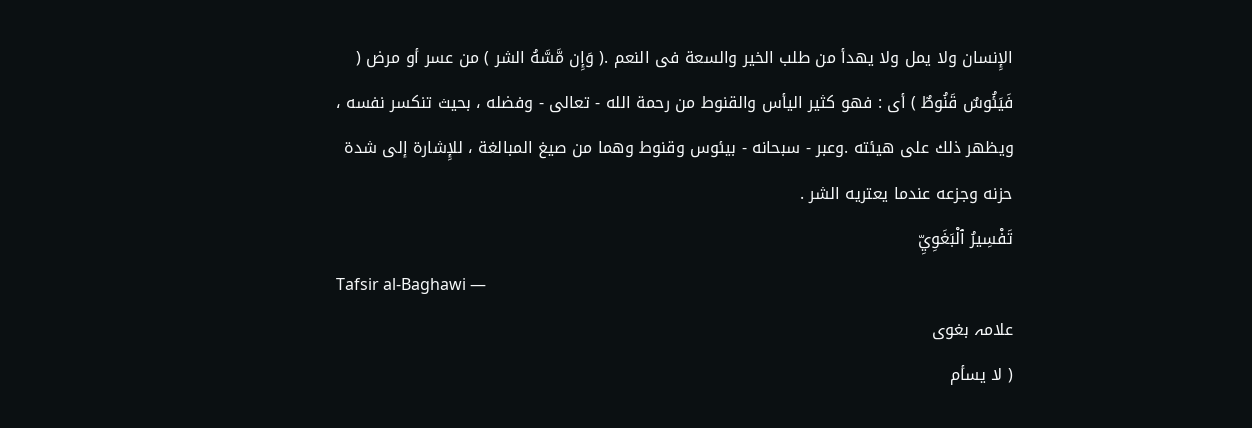الإِنسان ولا يمل ولا يهدأ من طلب الخير والسعة فى النعم .( وَإِن مَّسَّهُ الشر ) من عسر أو مرض ( فَيَئُوسٌ قَنُوطٌ ) أى : فهو كثير اليأس والقنوط من رحمة الله - تعالى - وفضله ، بحيث تنكسر نفسه ، ويظهر ذلك على هيئته .وعبر - سبحانه - بيئوس وقنوط وهما من صيغ المبالغة ، للإِشارة إلى شدة حزنه وجزعه عندما يعتريه الشر .
تَفْسِيرُ ٱلْبَغَوِيِّ
Tafsir al-Baghawi —
علامہ بغوی
( لا يسأم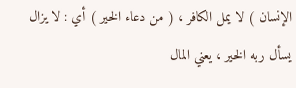الإنسان ) لا يمل الكافر ، ( من دعاء الخير ) أي : لا يزال يسأل ربه الخير ، يعني المال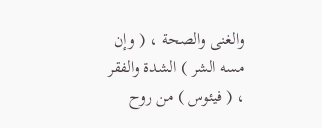والغنى والصحة ، ( وإن مسه الشر ) الشدة والفقر ، ( فيئوس ) من روح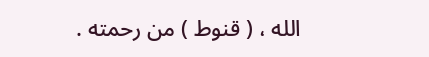الله ، ( قنوط ) من رحمته .